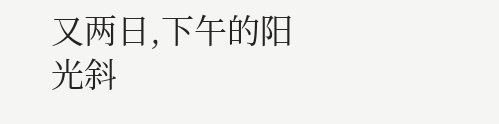又两日,下午的阳光斜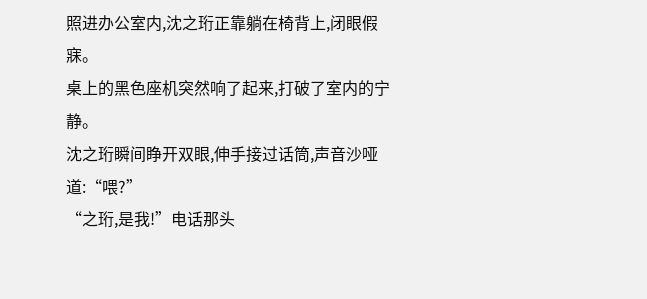照进办公室内,沈之珩正靠躺在椅背上,闭眼假寐。
桌上的黑色座机突然响了起来,打破了室内的宁静。
沈之珩瞬间睁开双眼,伸手接过话筒,声音沙哑道:“喂?”
“之珩,是我!”电话那头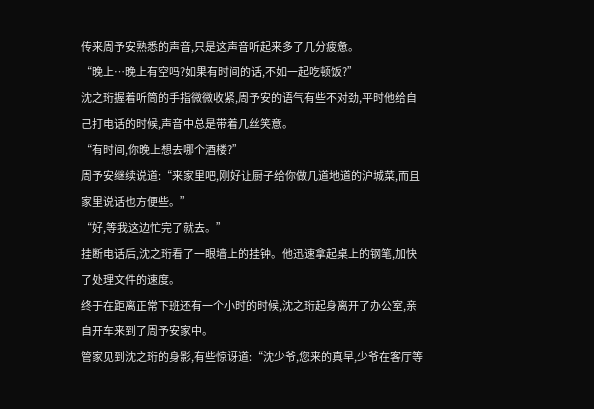传来周予安熟悉的声音,只是这声音听起来多了几分疲惫。
“晚上…晚上有空吗?如果有时间的话,不如一起吃顿饭?”
沈之珩握着听筒的手指微微收紧,周予安的语气有些不对劲,平时他给自己打电话的时候,声音中总是带着几丝笑意。
“有时间,你晚上想去哪个酒楼?”
周予安继续说道:“来家里吧,刚好让厨子给你做几道地道的沪城菜,而且家里说话也方便些。”
“好,等我这边忙完了就去。”
挂断电话后,沈之珩看了一眼墙上的挂钟。他迅速拿起桌上的钢笔,加快了处理文件的速度。
终于在距离正常下班还有一个小时的时候,沈之珩起身离开了办公室,亲自开车来到了周予安家中。
管家见到沈之珩的身影,有些惊讶道:“沈少爷,您来的真早,少爷在客厅等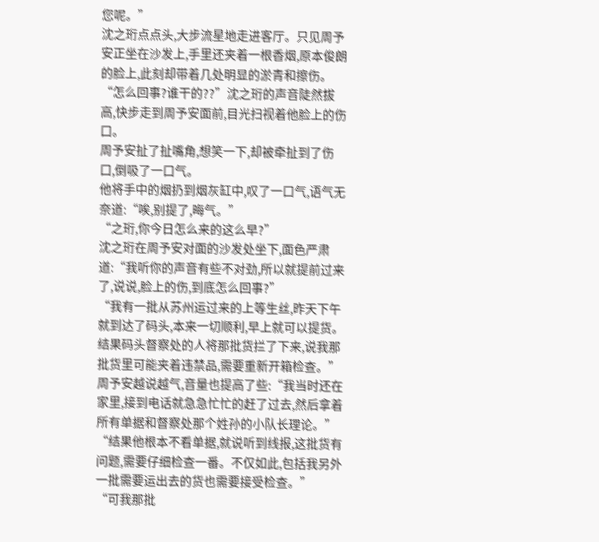您呢。”
沈之珩点点头,大步流星地走进客厅。只见周予安正坐在沙发上,手里还夹着一根香烟,原本俊朗的脸上,此刻却带着几处明显的淤青和擦伤。
“怎么回事?谁干的??”沈之珩的声音陡然拔高,快步走到周予安面前,目光扫视着他脸上的伤口。
周予安扯了扯嘴角,想笑一下,却被牵扯到了伤口,倒吸了一口气。
他将手中的烟扔到烟灰缸中,叹了一口气,语气无奈道:“唉,别提了,晦气。”
“之珩,你今日怎么来的这么早?”
沈之珩在周予安对面的沙发处坐下,面色严肃道:“我听你的声音有些不对劲,所以就提前过来了,说说,脸上的伤,到底怎么回事?”
“我有一批从苏州运过来的上等生丝,昨天下午就到达了码头,本来一切顺利,早上就可以提货。结果码头督察处的人将那批货拦了下来,说我那批货里可能夹着违禁品,需要重新开箱检查。”
周予安越说越气,音量也提高了些:“我当时还在家里,接到电话就急急忙忙的赶了过去,然后拿着所有单据和督察处那个姓孙的小队长理论。”
“结果他根本不看单据,就说听到线报,这批货有问题,需要仔细检查一番。不仅如此,包括我另外一批需要运出去的货也需要接受检查。”
“可我那批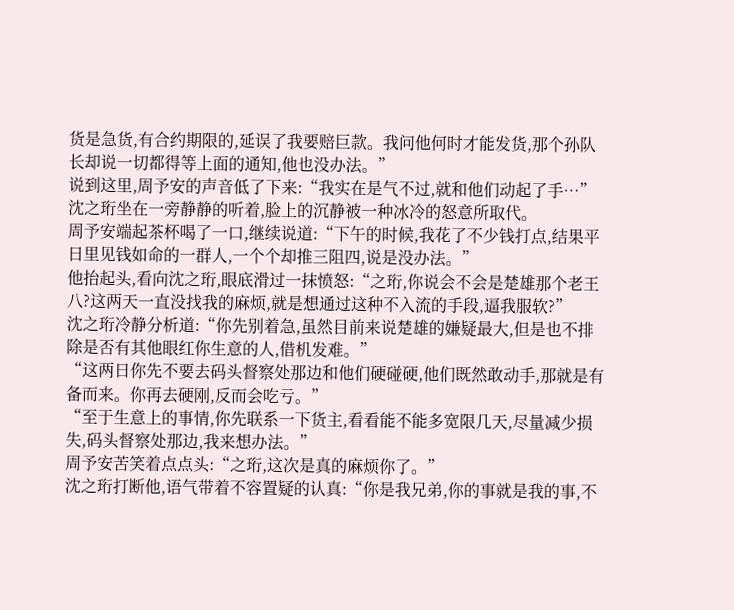货是急货,有合约期限的,延误了我要赔巨款。我问他何时才能发货,那个孙队长却说一切都得等上面的通知,他也没办法。”
说到这里,周予安的声音低了下来:“我实在是气不过,就和他们动起了手…”
沈之珩坐在一旁静静的听着,脸上的沉静被一种冰冷的怒意所取代。
周予安端起茶杯喝了一口,继续说道:“下午的时候,我花了不少钱打点,结果平日里见钱如命的一群人,一个个却推三阻四,说是没办法。”
他抬起头,看向沈之珩,眼底滑过一抹愤怒:“之珩,你说会不会是楚雄那个老王八?这两天一直没找我的麻烦,就是想通过这种不入流的手段,逼我服软?”
沈之珩冷静分析道:“你先别着急,虽然目前来说楚雄的嫌疑最大,但是也不排除是否有其他眼红你生意的人,借机发难。”
“这两日你先不要去码头督察处那边和他们硬碰硬,他们既然敢动手,那就是有备而来。你再去硬刚,反而会吃亏。”
“至于生意上的事情,你先联系一下货主,看看能不能多宽限几天,尽量减少损失,码头督察处那边,我来想办法。”
周予安苦笑着点点头:“之珩,这次是真的麻烦你了。”
沈之珩打断他,语气带着不容置疑的认真:“你是我兄弟,你的事就是我的事,不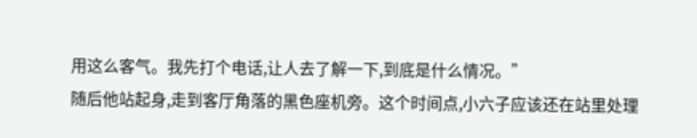用这么客气。我先打个电话,让人去了解一下,到底是什么情况。”
随后他站起身,走到客厅角落的黑色座机旁。这个时间点,小六子应该还在站里处理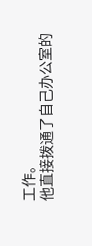工作。
他直接拨通了自己办公室的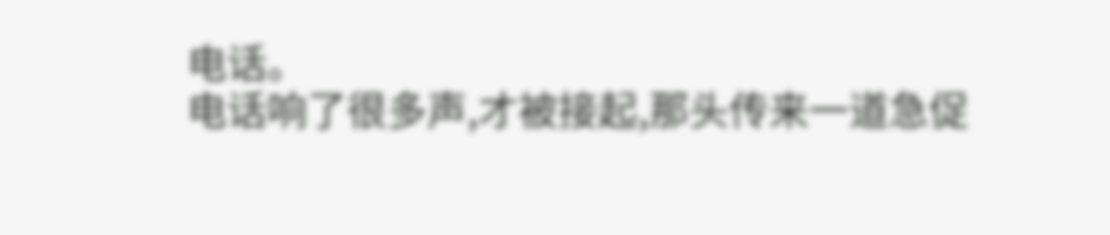电话。
电话响了很多声,才被接起,那头传来一道急促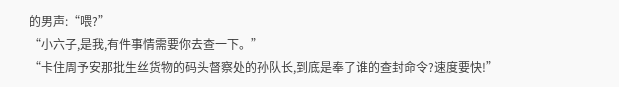的男声:“喂?”
“小六子,是我,有件事情需要你去查一下。”
“卡住周予安那批生丝货物的码头督察处的孙队长,到底是奉了谁的查封命令?速度要快!”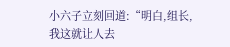小六子立刻回道:“明白,组长,我这就让人去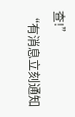查!”
“有消息立刻通知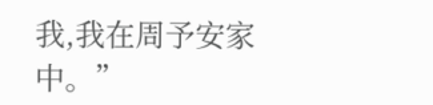我,我在周予安家中。”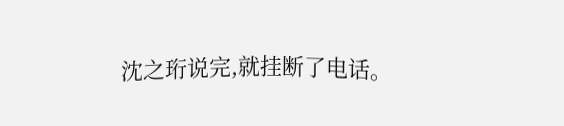沈之珩说完,就挂断了电话。